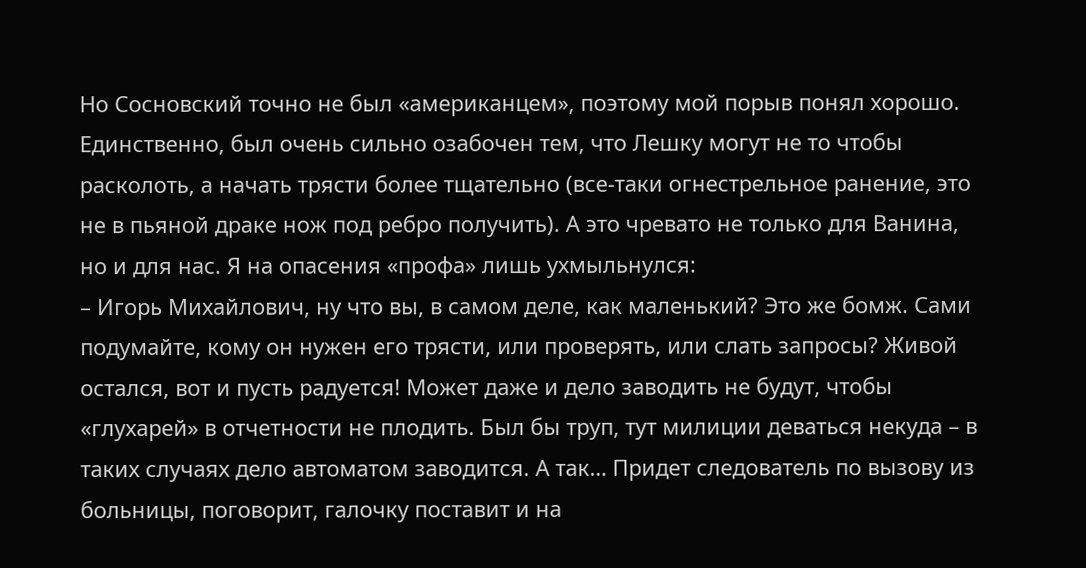Но Сосновский точно не был «американцем», поэтому мой порыв понял хорошо. Единственно, был очень сильно озабочен тем, что Лешку могут не то чтобы расколоть, а начать трясти более тщательно (все-таки огнестрельное ранение, это не в пьяной драке нож под ребро получить). А это чревато не только для Ванина, но и для нас. Я на опасения «профа» лишь ухмыльнулся:
– Игорь Михайлович, ну что вы, в самом деле, как маленький? Это же бомж. Сами подумайте, кому он нужен его трясти, или проверять, или слать запросы? Живой остался, вот и пусть радуется! Может даже и дело заводить не будут, чтобы «глухарей» в отчетности не плодить. Был бы труп, тут милиции деваться некуда – в таких случаях дело автоматом заводится. А так… Придет следователь по вызову из больницы, поговорит, галочку поставит и на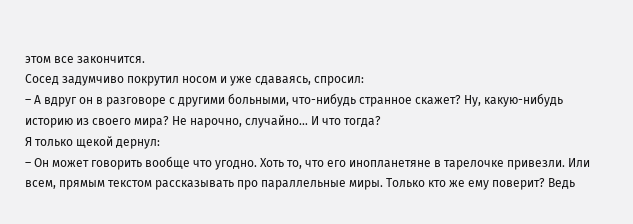этом все закончится.
Сосед задумчиво покрутил носом и уже сдаваясь, спросил:
– А вдруг он в разговоре с другими больными, что-нибудь странное скажет? Ну, какую-нибудь историю из своего мира? Не нарочно, случайно… И что тогда?
Я только щекой дернул:
– Он может говорить вообще что угодно. Хоть то, что его инопланетяне в тарелочке привезли. Или всем, прямым текстом рассказывать про параллельные миры. Только кто же ему поверит? Ведь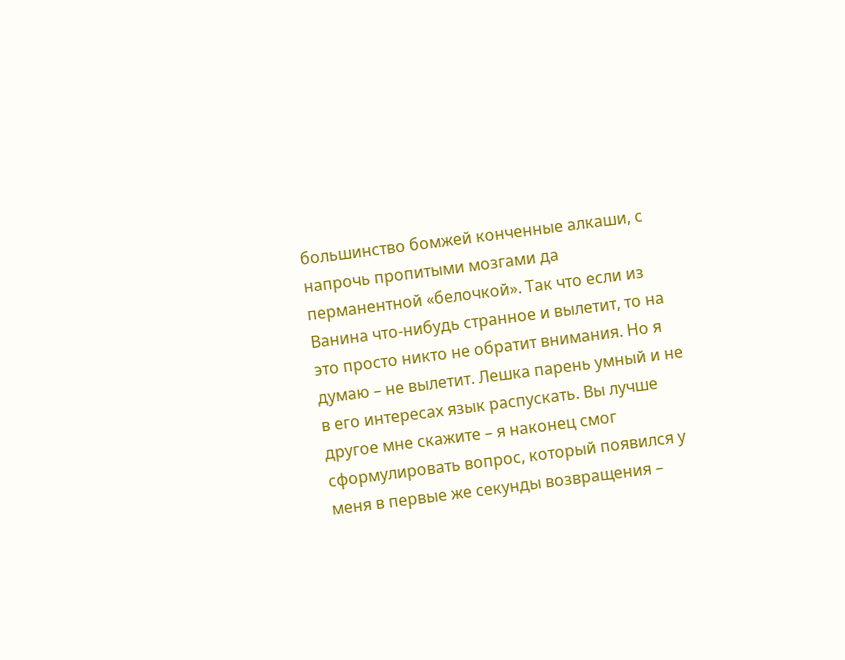большинство бомжей конченные алкаши, с напрочь пропитыми мозгами да перманентной «белочкой». Так что если из Ванина что-нибудь странное и вылетит, то на это просто никто не обратит внимания. Но я думаю – не вылетит. Лешка парень умный и не в его интересах язык распускать. Вы лучше другое мне скажите – я наконец смог сформулировать вопрос, который появился у меня в первые же секунды возвращения –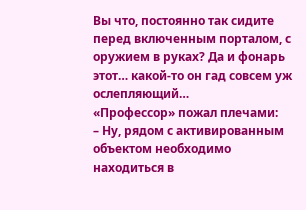Вы что, постоянно так сидите перед включенным порталом, с оружием в руках? Да и фонарь этот… какой-то он гад совсем уж ослепляющий…
«Профессор» пожал плечами:
– Ну, рядом с активированным объектом необходимо находиться в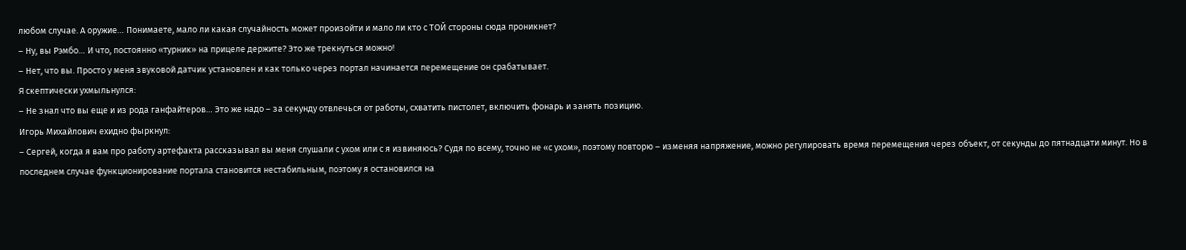любом случае. А оружие… Понимаете, мало ли какая случайность может произойти и мало ли кто с ТОЙ стороны сюда проникнет?
– Ну, вы Рэмбо… И что, постоянно «турник» на прицеле держите? Это же трекнуться можно!
– Нет, что вы. Просто у меня звуковой датчик установлен и как только через портал начинается перемещение он срабатывает.
Я скептически ухмыльнулся:
– Не знал что вы еще и из рода ганфайтеров… Это же надо – за секунду отвлечься от работы, схватить пистолет, включить фонарь и занять позицию.
Игорь Михайлович ехидно фыркнул:
– Сергей, когда я вам про работу артефакта рассказывал вы меня слушали с ухом или с я извиняюсь? Судя по всему, точно не «с ухом», поэтому повторю – изменяя напряжение, можно регулировать время перемещения через объект, от секунды до пятнадцати минут. Но в последнем случае функционирование портала становится нестабильным, поэтому я остановился на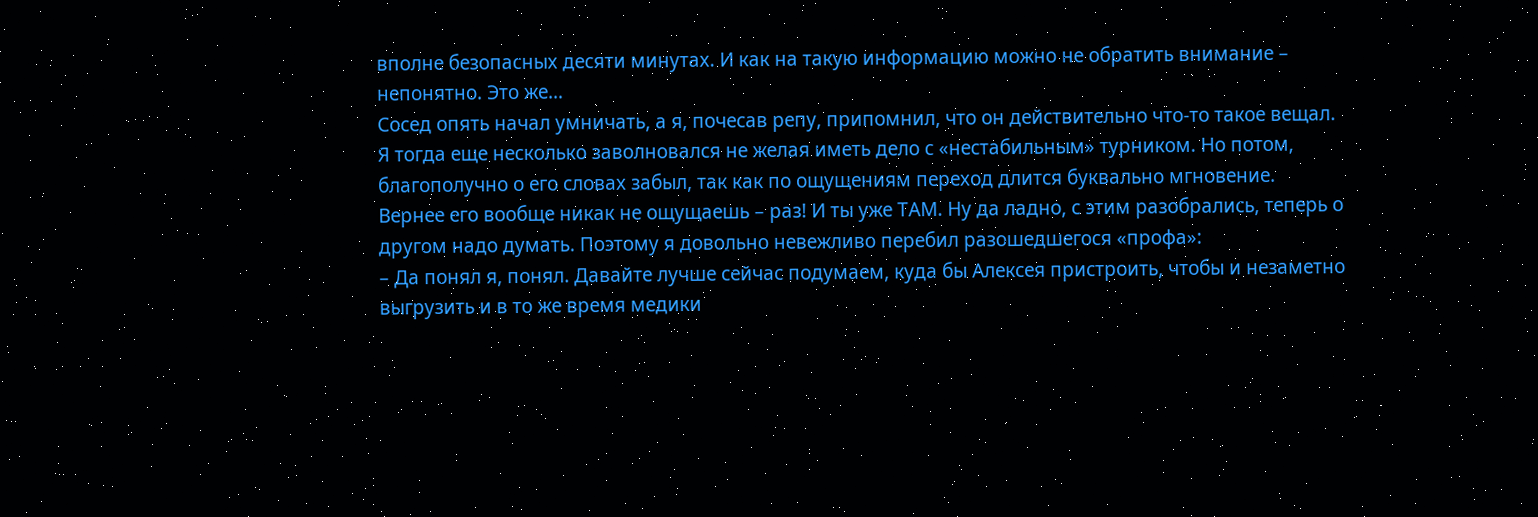вполне безопасных десяти минутах. И как на такую информацию можно не обратить внимание – непонятно. Это же…
Сосед опять начал умничать, а я, почесав репу, припомнил, что он действительно что-то такое вещал. Я тогда еще несколько заволновался не желая иметь дело с «нестабильным» турником. Но потом, благополучно о его словах забыл, так как по ощущениям переход длится буквально мгновение. Вернее его вообще никак не ощущаешь – раз! И ты уже ТАМ. Ну да ладно, с этим разобрались, теперь о другом надо думать. Поэтому я довольно невежливо перебил разошедшегося «профа»:
– Да понял я, понял. Давайте лучше сейчас подумаем, куда бы Алексея пристроить, чтобы и незаметно выгрузить и в то же время медики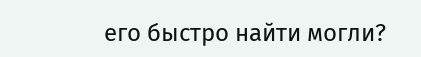его быстро найти могли?